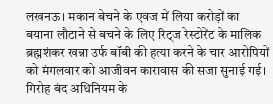लखनऊ। मकान बेचने के एवज में लिया करोड़ों का बयाना लौटाने से बचने के लिए रिट्ज रेस्टोरेंट के मालिक ब्रह्मशंकर खन्ना उर्फ बॉबी की हत्या करने के चार आरोपियों को मंगलवार को आजीवन कारावास की सजा सुनाई गई। गिरोह बंद अधिनियम के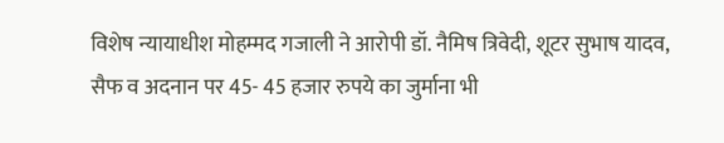विशेष न्यायाधीश मोहम्मद गजाली ने आरोपी डॉ. नैमिष त्रिवेदी, शूटर सुभाष यादव, सैफ व अदनान पर 45- 45 हजार रुपये का जुर्माना भी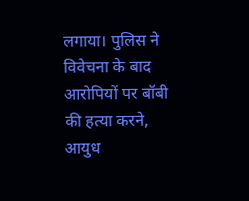लगाया। पुलिस ने विवेचना के बाद आरोपियों पर बॉबी की हत्या करने, आयुध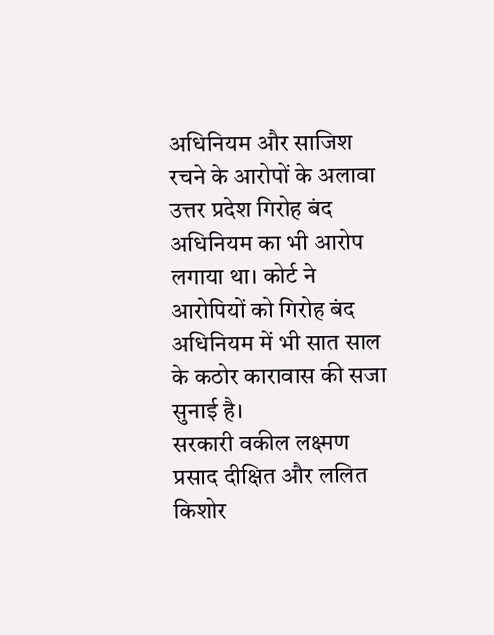अधिनियम और साजिश रचने के आरोपों के अलावा उत्तर प्रदेश गिरोह बंद अधिनियम का भी आरोप लगाया था। कोर्ट ने आरोपियों को गिरोह बंद अधिनियम में भी सात साल के कठोर कारावास की सजा सुनाई है।
सरकारी वकील लक्ष्मण प्रसाद दीक्षित और ललित किशोर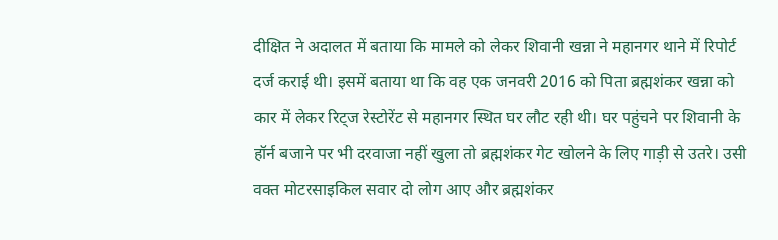दीक्षित ने अदालत में बताया कि मामले को लेकर शिवानी खन्ना ने महानगर थाने में रिपोर्ट दर्ज कराई थी। इसमें बताया था कि वह एक जनवरी 2016 को पिता ब्रह्मशंकर खन्ना को कार में लेकर रिट्ज रेस्टोरेंट से महानगर स्थित घर लौट रही थी। घर पहुंचने पर शिवानी के हॉर्न बजाने पर भी दरवाजा नहीं खुला तो ब्रह्मशंकर गेट खोलने के लिए गाड़ी से उतरे। उसी वक्त मोटरसाइकिल सवार दो लोग आए और ब्रह्मशंकर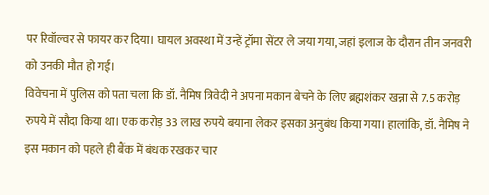पर रिवॉल्वर से फायर कर दिया। घायल अवस्था में उन्हें ट्रॉमा सेंटर ले जया गया, जहां इलाज के दौरान तीन जनवरी को उनकी मौत हो गई।
विवेचना में पुलिस को पता चला कि डॉ. नैमिष त्रिवेदी ने अपना मकान बेचने के लिए ब्रह्मशंकर खन्ना से 7.5 करोड़ रुपये में सौदा किया था। एक करोड़ 33 लाख रुपये बयाना लेकर इसका अनुबंध किया गया। हालांकि, डॉ. नैमिष ने इस मकान को पहले ही बैंक में बंधक रखकर चार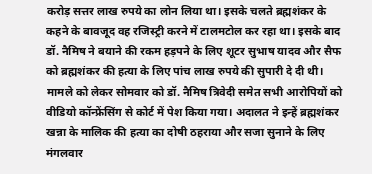करोड़ सत्तर लाख रुपये का लोन लिया था। इसके चलते ब्रह्मशंकर के कहने के बावजूद वह रजिस्ट्री करने में टालमटोल कर रहा था। इसके बाद डॉ. नैमिष ने बयाने की रकम हड़पने के लिए शूटर सुभाष यादव और सैफ को ब्रह्मशंकर की हत्या के लिए पांच लाख रुपये की सुपारी दे दी थी।
मामले को लेकर सोमवार को डॉ. नैमिष त्रिवेदी समेत सभी आरोपियों को वीडियो कॉन्फ्रेंसिंग से कोर्ट में पेश किया गया। अदालत ने इन्हें ब्रह्मशंकर खन्ना के मालिक की हत्या का दोषी ठहराया और सजा सुनाने के लिए मंगलवार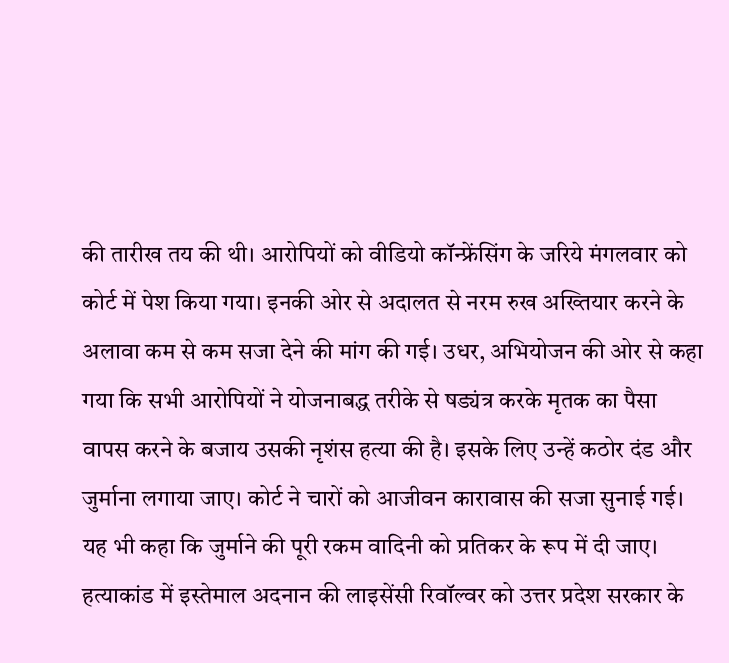की तारीख तय की थी। आरोपियों को वीडियो कॉन्फ्रेंसिंग के जरिये मंगलवार को कोर्ट में पेश किया गया। इनकी ओर से अदालत से नरम रुख अख्तियार करने के अलावा कम से कम सजा देने की मांग की गई। उधर, अभियोजन की ओर से कहा गया कि सभी आरोपियों ने योजनाबद्ध तरीके से षड्यंत्र करके मृतक का पैसा वापस करने के बजाय उसकी नृशंस हत्या की है। इसके लिए उन्हें कठोर दंड और जुर्माना लगाया जाए। कोर्ट ने चारों को आजीवन कारावास की सजा सुनाई गई। यह भी कहा कि जुर्माने की पूरी रकम वादिनी को प्रतिकर के रूप में दी जाए। हत्याकांड में इस्तेमाल अदनान की लाइसेंसी रिवॉल्वर को उत्तर प्रदेश सरकार के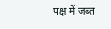पक्ष में जब्त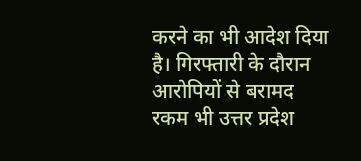करने का भी आदेश दिया है। गिरफ्तारी के दौरान आरोपियों से बरामद रकम भी उत्तर प्रदेश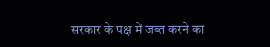सरकार के पक्ष में जब्त करने का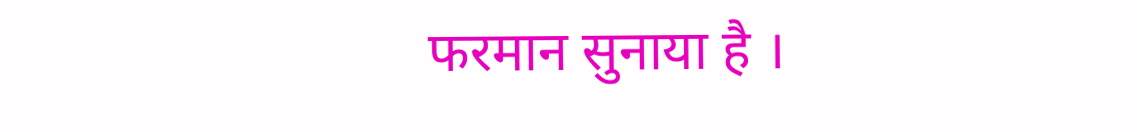फरमान सुनाया है ।